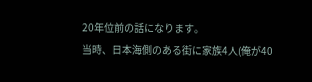20年位前の話になります。
当時、日本海側のある街に家族4人(俺が40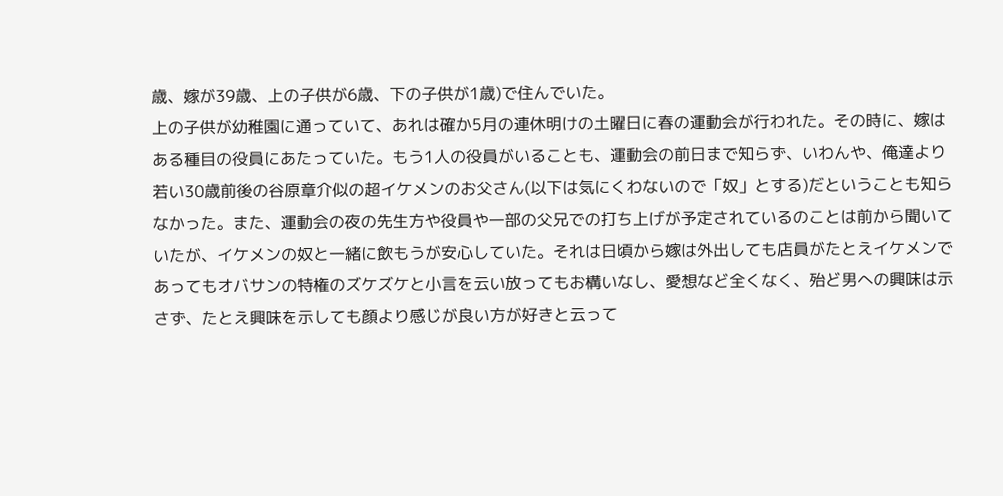歳、嫁が39歳、上の子供が6歳、下の子供が1歳)で住んでいた。
上の子供が幼稚園に通っていて、あれは確か5月の連休明けの土曜日に春の運動会が行われた。その時に、嫁はある種目の役員にあたっていた。もう1人の役員がいることも、運動会の前日まで知らず、いわんや、俺達より若い30歳前後の谷原章介似の超イケメンのお父さん(以下は気にくわないので「奴」とする)だということも知らなかった。また、運動会の夜の先生方や役員や一部の父兄での打ち上げが予定されているのことは前から聞いていたが、イケメンの奴と一緒に飲もうが安心していた。それは日頃から嫁は外出しても店員がたとえイケメンであってもオバサンの特権のズケズケと小言を云い放ってもお構いなし、愛想など全くなく、殆ど男への興味は示さず、たとえ興味を示しても顔より感じが良い方が好きと云って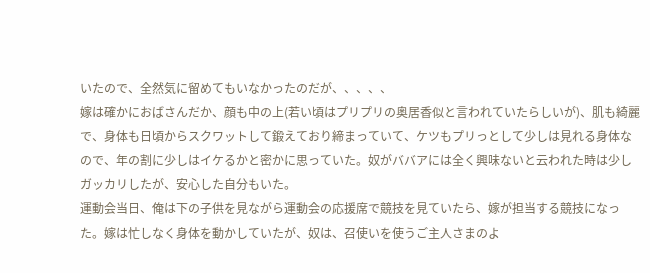いたので、全然気に留めてもいなかったのだが、、、、、
嫁は確かにおばさんだか、顔も中の上(若い頃はプリプリの奥居香似と言われていたらしいが)、肌も綺麗で、身体も日頃からスクワットして鍛えており締まっていて、ケツもプリっとして少しは見れる身体なので、年の割に少しはイケるかと密かに思っていた。奴がババアには全く興味ないと云われた時は少しガッカリしたが、安心した自分もいた。
運動会当日、俺は下の子供を見ながら運動会の応援席で競技を見ていたら、嫁が担当する競技になった。嫁は忙しなく身体を動かしていたが、奴は、召使いを使うご主人さまのよ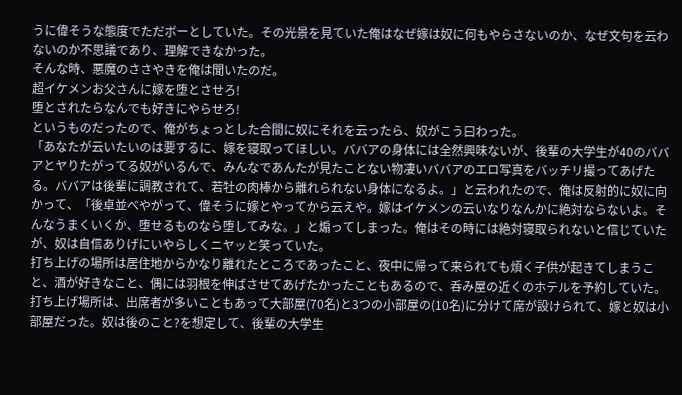うに偉そうな態度でただボーとしていた。その光景を見ていた俺はなぜ嫁は奴に何もやらさないのか、なぜ文句を云わないのか不思議であり、理解できなかった。
そんな時、悪魔のささやきを俺は聞いたのだ。
超イケメンお父さんに嫁を堕とさせろ!
堕とされたらなんでも好きにやらせろ!
というものだったので、俺がちょっとした合間に奴にそれを云ったら、奴がこう曰わった。
「あなたが云いたいのは要するに、嫁を寝取ってほしい。ババアの身体には全然興味ないが、後輩の大学生が40のババアとヤりたがってる奴がいるんで、みんなであんたが見たことない物凄いババアのエロ写真をバッチリ撮ってあげたる。ババアは後輩に調教されて、若牡の肉棒から離れられない身体になるよ。」と云われたので、俺は反射的に奴に向かって、「後卓並べやがって、偉そうに嫁とやってから云えや。嫁はイケメンの云いなりなんかに絶対ならないよ。そんなうまくいくか、堕せるものなら堕してみな。」と煽ってしまった。俺はその時には絶対寝取られないと信じていたが、奴は自信ありげにいやらしくニヤッと笑っていた。
打ち上げの場所は居住地からかなり離れたところであったこと、夜中に帰って来られても煩く子供が起きてしまうこと、酒が好きなこと、偶には羽根を伸ばさせてあげたかったこともあるので、呑み屋の近くのホテルを予約していた。
打ち上げ場所は、出席者が多いこともあって大部屋(70名)と3つの小部屋の(10名)に分けて席が設けられて、嫁と奴は小部屋だった。奴は後のこと?を想定して、後輩の大学生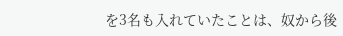を3名も入れていたことは、奴から後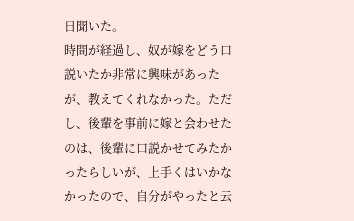日聞いた。
時間が経過し、奴が嫁をどう口説いたか非常に興味があったが、教えてくれなかった。ただし、後輩を事前に嫁と会わせたのは、後輩に口説かせてみたかったらしいが、上手くはいかなかったので、自分がやったと云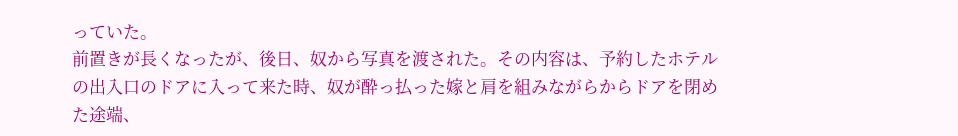っていた。
前置きが長くなったが、後日、奴から写真を渡された。その内容は、予約したホテルの出入口のドアに入って来た時、奴が酔っ払った嫁と肩を組みながらからドアを閉めた途端、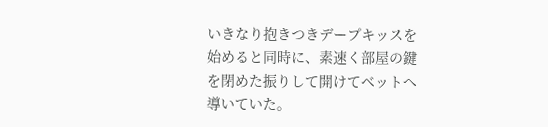いきなり抱きつきデープキッスを始めると同時に、素速く部屋の鍵を閉めた振りして開けてベットへ導いていた。